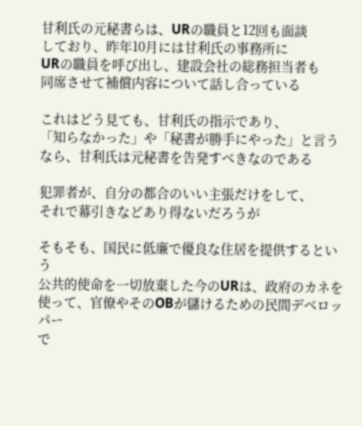甘利氏の元秘書らは、URの職員と12回も面談
しており、昨年10月には甘利氏の事務所に
URの職員を呼び出し、建設会社の総務担当者も
同席させて補償内容について話し合っている

これはどう見ても、甘利氏の指示であり、
「知らなかった」や「秘書が勝手にやった」と言う
なら、甘利氏は元秘書を告発すべきなのである

犯罪者が、自分の都合のいい主張だけをして、
それで幕引きなどあり得ないだろうが

そもそも、国民に低廉で優良な住居を提供するという
公共的使命を一切放棄した今のURは、政府のカネを
使って、官僚やそのOBが儲けるための民間デベロッパー
で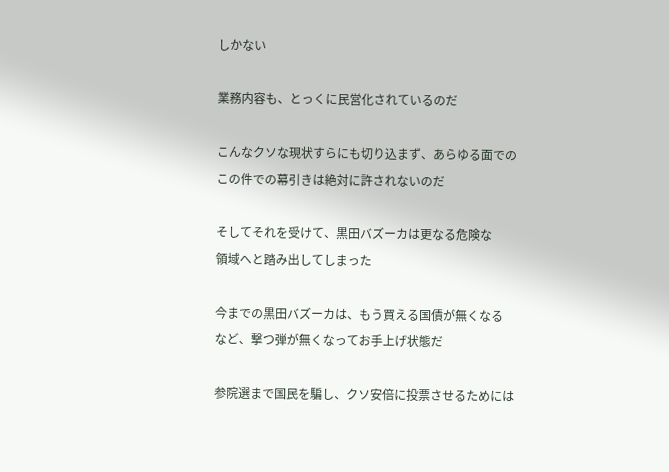しかない

業務内容も、とっくに民営化されているのだ

こんなクソな現状すらにも切り込まず、あらゆる面での
この件での幕引きは絶対に許されないのだ

そしてそれを受けて、黒田バズーカは更なる危険な
領域へと踏み出してしまった

今までの黒田バズーカは、もう買える国債が無くなる
など、撃つ弾が無くなってお手上げ状態だ

参院選まで国民を騙し、クソ安倍に投票させるためには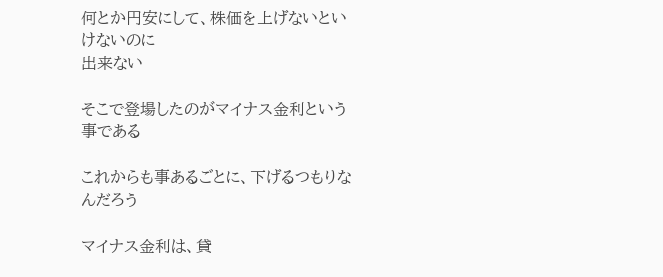何とか円安にして、株価を上げないといけないのに
出来ない

そこで登場したのがマイナス金利という事である

これからも事あるごとに、下げるつもりなんだろう

マイナス金利は、貸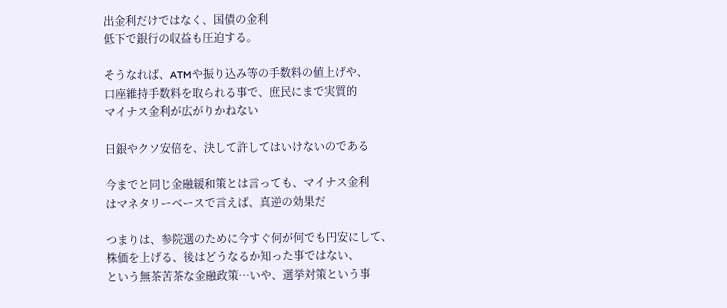出金利だけではなく、国債の金利
低下で銀行の収益も圧迫する。

そうなれば、ATMや振り込み等の手数料の値上げや、
口座維持手数料を取られる事で、庶民にまで実質的
マイナス金利が広がりかねない

日銀やクソ安倍を、決して許してはいけないのである

今までと同じ金融緩和策とは言っても、マイナス金利
はマネタリーベースで言えば、真逆の効果だ

つまりは、参院選のために今すぐ何が何でも円安にして、
株価を上げる、後はどうなるか知った事ではない、
という無茶苦茶な金融政策…いや、選挙対策という事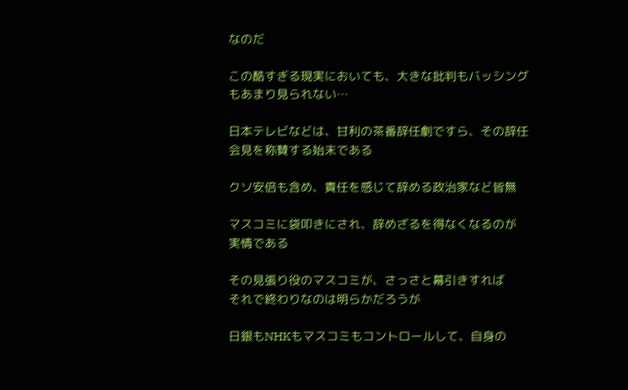なのだ

この酷すぎる現実においても、大きな批判もバッシング
もあまり見られない…

日本テレビなどは、甘利の茶番辞任劇ですら、その辞任
会見を称賛する始末である

クソ安倍も含め、責任を感じて辞める政治家など皆無

マスコミに袋叩きにされ、辞めざるを得なくなるのが
実情である

その見張り役のマスコミが、さっさと幕引きすれば
それで終わりなのは明らかだろうが

日銀もNHKもマスコミもコントロールして、自身の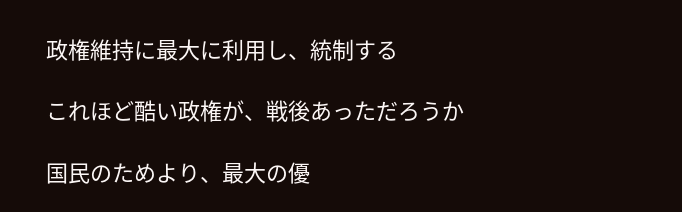政権維持に最大に利用し、統制する

これほど酷い政権が、戦後あっただろうか

国民のためより、最大の優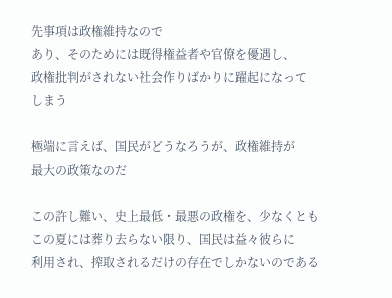先事項は政権維持なので
あり、そのためには既得権益者や官僚を優遇し、
政権批判がされない社会作りばかりに躍起になって
しまう

極端に言えば、国民がどうなろうが、政権維持が
最大の政策なのだ

この許し難い、史上最低・最悪の政権を、少なくとも
この夏には葬り去らない限り、国民は益々彼らに
利用され、搾取されるだけの存在でしかないのである